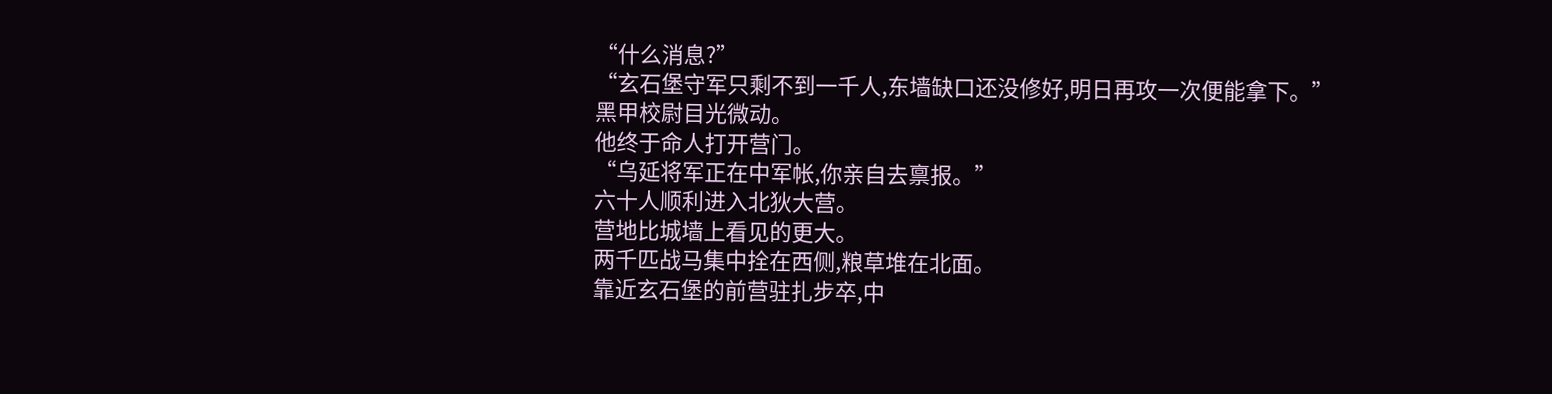“什么消息?”
“玄石堡守军只剩不到一千人,东墙缺口还没修好,明日再攻一次便能拿下。”
黑甲校尉目光微动。
他终于命人打开营门。
“乌延将军正在中军帐,你亲自去禀报。”
六十人顺利进入北狄大营。
营地比城墙上看见的更大。
两千匹战马集中拴在西侧,粮草堆在北面。
靠近玄石堡的前营驻扎步卒,中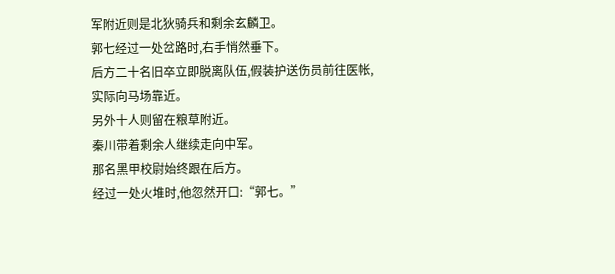军附近则是北狄骑兵和剩余玄麟卫。
郭七经过一处岔路时,右手悄然垂下。
后方二十名旧卒立即脱离队伍,假装护送伤员前往医帐,实际向马场靠近。
另外十人则留在粮草附近。
秦川带着剩余人继续走向中军。
那名黑甲校尉始终跟在后方。
经过一处火堆时,他忽然开口:“郭七。”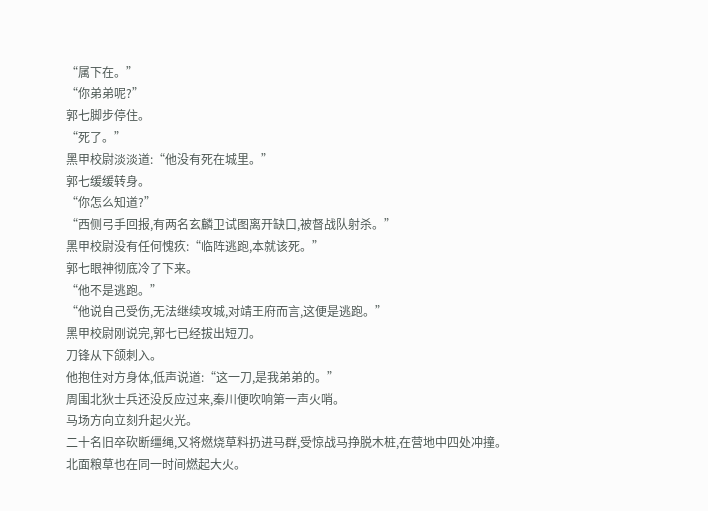“属下在。”
“你弟弟呢?”
郭七脚步停住。
“死了。”
黑甲校尉淡淡道:“他没有死在城里。”
郭七缓缓转身。
“你怎么知道?”
“西侧弓手回报,有两名玄麟卫试图离开缺口,被督战队射杀。”
黑甲校尉没有任何愧疚:“临阵逃跑,本就该死。”
郭七眼神彻底冷了下来。
“他不是逃跑。”
“他说自己受伤,无法继续攻城,对靖王府而言,这便是逃跑。”
黑甲校尉刚说完,郭七已经拔出短刀。
刀锋从下颌刺入。
他抱住对方身体,低声说道:“这一刀,是我弟弟的。”
周围北狄士兵还没反应过来,秦川便吹响第一声火哨。
马场方向立刻升起火光。
二十名旧卒砍断缰绳,又将燃烧草料扔进马群,受惊战马挣脱木桩,在营地中四处冲撞。
北面粮草也在同一时间燃起大火。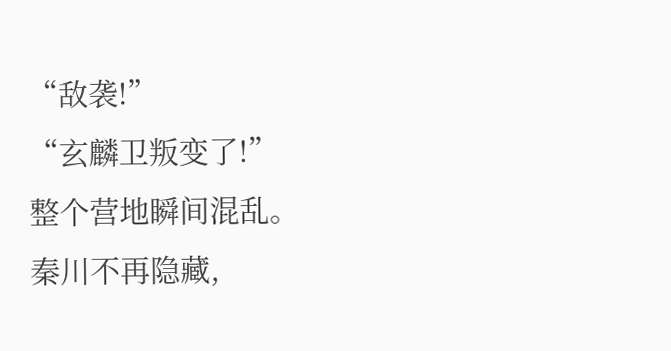“敌袭!”
“玄麟卫叛变了!”
整个营地瞬间混乱。
秦川不再隐藏,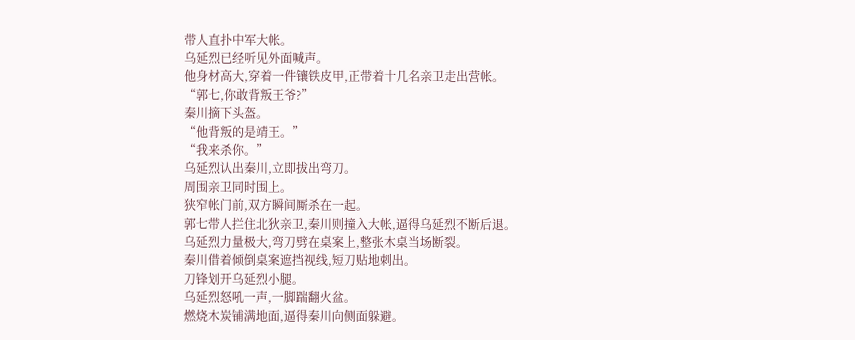带人直扑中军大帐。
乌延烈已经听见外面喊声。
他身材高大,穿着一件镶铁皮甲,正带着十几名亲卫走出营帐。
“郭七,你敢背叛王爷?”
秦川摘下头盔。
“他背叛的是靖王。”
“我来杀你。”
乌延烈认出秦川,立即拔出弯刀。
周围亲卫同时围上。
狭窄帐门前,双方瞬间厮杀在一起。
郭七带人拦住北狄亲卫,秦川则撞入大帐,逼得乌延烈不断后退。
乌延烈力量极大,弯刀劈在桌案上,整张木桌当场断裂。
秦川借着倾倒桌案遮挡视线,短刀贴地刺出。
刀锋划开乌延烈小腿。
乌延烈怒吼一声,一脚踹翻火盆。
燃烧木炭铺满地面,逼得秦川向侧面躲避。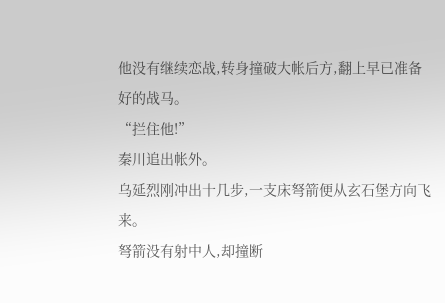他没有继续恋战,转身撞破大帐后方,翻上早已准备好的战马。
“拦住他!”
秦川追出帐外。
乌延烈刚冲出十几步,一支床弩箭便从玄石堡方向飞来。
弩箭没有射中人,却撞断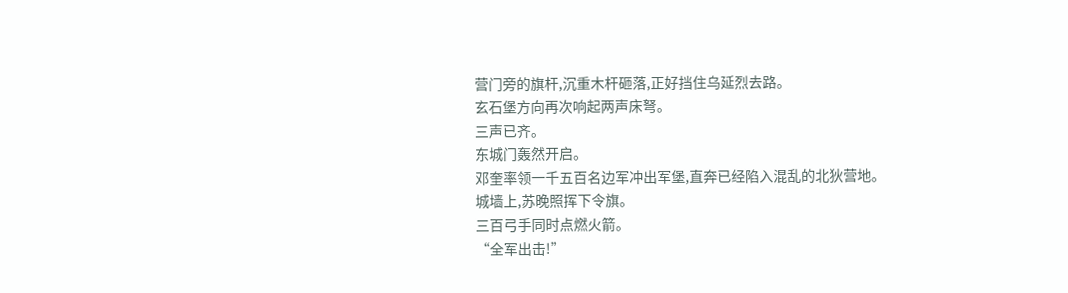营门旁的旗杆,沉重木杆砸落,正好挡住乌延烈去路。
玄石堡方向再次响起两声床弩。
三声已齐。
东城门轰然开启。
邓奎率领一千五百名边军冲出军堡,直奔已经陷入混乱的北狄营地。
城墙上,苏晚照挥下令旗。
三百弓手同时点燃火箭。
“全军出击!”